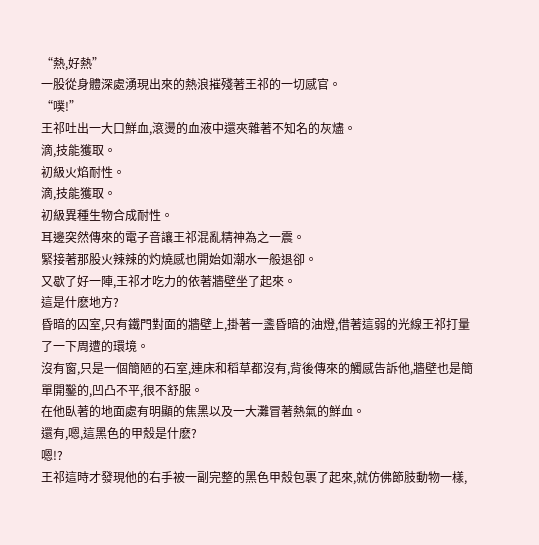“熱,好熱”
一股從身體深處湧現出來的熱浪摧殘著王祁的一切感官。
“噗!”
王祁吐出一大口鮮血,滾燙的血液中還夾雜著不知名的灰燼。
滴,技能獲取。
初級火焰耐性。
滴,技能獲取。
初級異種生物合成耐性。
耳邊突然傳來的電子音讓王祁混亂精神為之一震。
緊接著那股火辣辣的灼燒感也開始如潮水一般退卻。
又歇了好一陣,王祁才吃力的依著牆壁坐了起來。
這是什麽地方?
昏暗的囚室,只有鐵門對面的牆壁上,掛著一盞昏暗的油燈,借著這弱的光線王祁打量了一下周遭的環境。
沒有窗,只是一個簡陋的石室,連床和稻草都沒有,背後傳來的觸感告訴他,牆壁也是簡單開鑿的,凹凸不平,很不舒服。
在他臥著的地面處有明顯的焦黑以及一大灘冒著熱氣的鮮血。
還有,嗯,這黑色的甲殼是什麽?
嗯!?
王祁這時才發現他的右手被一副完整的黑色甲殼包裹了起來,就仿佛節肢動物一樣,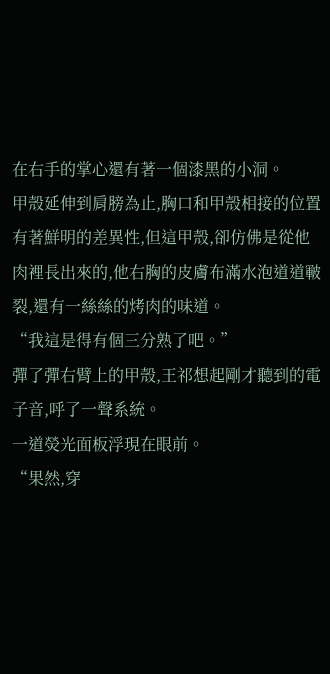在右手的掌心還有著一個漆黑的小洞。
甲殼延伸到肩膀為止,胸口和甲殼相接的位置有著鮮明的差異性,但這甲殼,卻仿佛是從他肉裡長出來的,他右胸的皮膚布滿水泡道道皸裂,還有一絲絲的烤肉的味道。
“我這是得有個三分熟了吧。”
彈了彈右臂上的甲殼,王祁想起剛才聽到的電子音,呼了一聲系統。
一道熒光面板浮現在眼前。
“果然,穿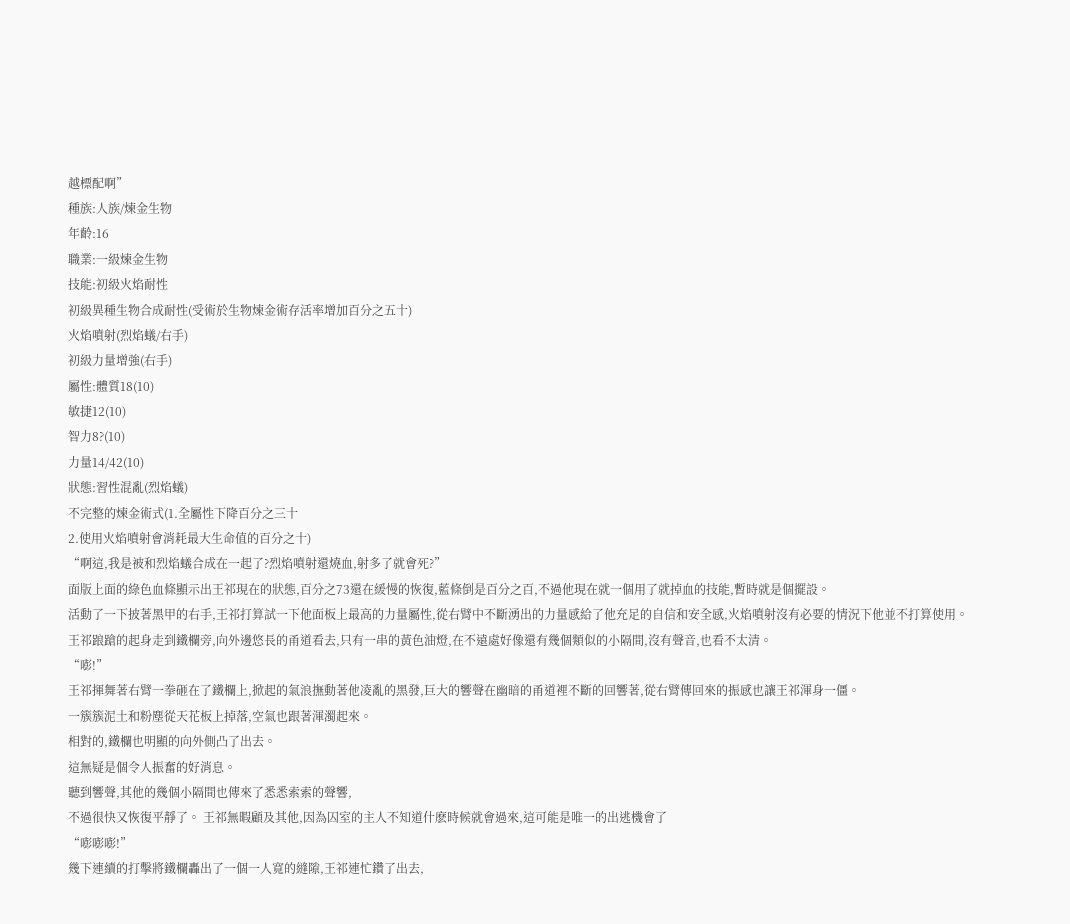越標配啊”
種族:人族/煉金生物
年齡:16
職業:一級煉金生物
技能:初級火焰耐性
初級異種生物合成耐性(受術於生物煉金術存活率增加百分之五十)
火焰噴射(烈焰蟻/右手)
初級力量增強(右手)
屬性:體質18(10)
敏捷12(10)
智力8?(10)
力量14/42(10)
狀態:習性混亂(烈焰蟻)
不完整的煉金術式(1.全屬性下降百分之三十
2.使用火焰噴射會消耗最大生命值的百分之十)
“啊這,我是被和烈焰蟻合成在一起了?烈焰噴射還燒血,射多了就會死?”
面版上面的綠色血條顯示出王祁現在的狀態,百分之73還在緩慢的恢復,藍條倒是百分之百,不過他現在就一個用了就掉血的技能,暫時就是個擺設。
活動了一下披著黑甲的右手,王祁打算試一下他面板上最高的力量屬性,從右臂中不斷湧出的力量感給了他充足的自信和安全感,火焰噴射沒有必要的情況下他並不打算使用。
王祁踉蹌的起身走到鐵欄旁,向外邊悠長的甬道看去,只有一串的黃色油燈,在不遠處好像還有幾個類似的小隔間,沒有聲音,也看不太清。
“嘭!”
王祁揮舞著右臂一拳砸在了鐵欄上,掀起的氣浪撫動著他凌亂的黑發,巨大的響聲在幽暗的甬道裡不斷的回響著,從右臂傳回來的振感也讓王祁渾身一僵。
一簇簇泥土和粉塵從天花板上掉落,空氣也跟著渾濁起來。
相對的,鐵欄也明顯的向外側凸了出去。
這無疑是個令人振奮的好消息。
聽到響聲,其他的幾個小隔間也傳來了悉悉索索的聲響,
不過很快又恢復平靜了。 王祁無暇顧及其他,因為囚室的主人不知道什麽時候就會過來,這可能是唯一的出逃機會了
“嘭嘭嘭!”
幾下連續的打擊將鐵欄轟出了一個一人寬的縫隙,王祁連忙鑽了出去,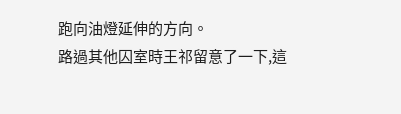跑向油燈延伸的方向。
路過其他囚室時王祁留意了一下,這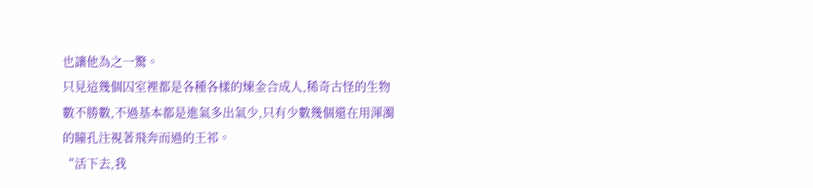也讓他為之一驚。
只見這幾個囚室裡都是各種各樣的煉金合成人,稀奇古怪的生物數不勝數,不過基本都是進氣多出氣少,只有少數幾個還在用渾濁的瞳孔注視著飛奔而過的王祁。
“活下去,我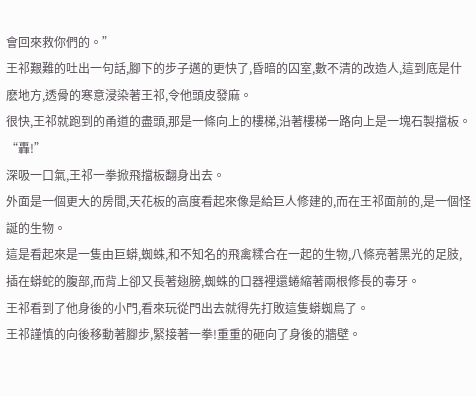會回來救你們的。”
王祁艱難的吐出一句話,腳下的步子邁的更快了,昏暗的囚室,數不清的改造人,這到底是什麽地方,透骨的寒意浸染著王祁,令他頭皮發麻。
很快,王祁就跑到的甬道的盡頭,那是一條向上的樓梯,沿著樓梯一路向上是一塊石製擋板。
“轟!”
深吸一口氣,王祁一拳掀飛擋板翻身出去。
外面是一個更大的房間,天花板的高度看起來像是給巨人修建的,而在王祁面前的,是一個怪誕的生物。
這是看起來是一隻由巨蟒,蜘蛛,和不知名的飛禽糅合在一起的生物,八條亮著黑光的足肢,插在蟒蛇的腹部,而背上卻又長著翅膀,蜘蛛的口器裡還蜷縮著兩根修長的毒牙。
王祁看到了他身後的小門,看來玩從門出去就得先打敗這隻蟒蜘鳥了。
王祁謹慎的向後移動著腳步,緊接著一拳!重重的砸向了身後的牆壁。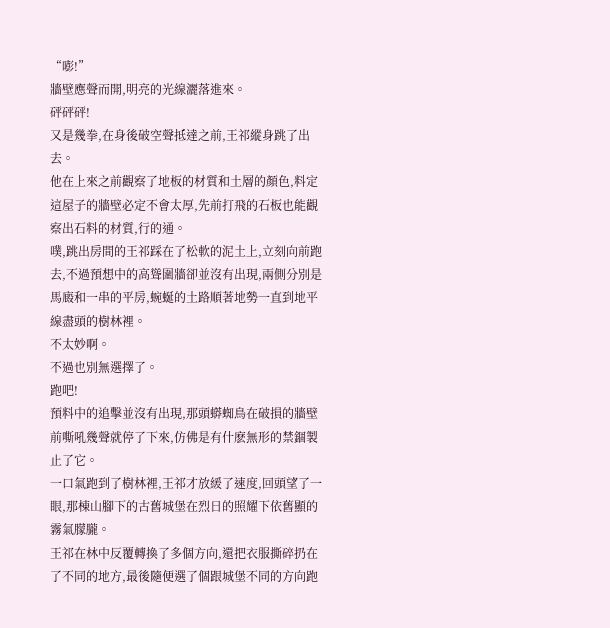“嘭!”
牆壁應聲而開,明亮的光線灑落進來。
砰砰砰!
又是幾拳,在身後破空聲抵達之前,王祁縱身跳了出去。
他在上來之前觀察了地板的材質和土層的顏色,料定這屋子的牆壁必定不會太厚,先前打飛的石板也能觀察出石料的材質,行的通。
噗,跳出房間的王祁踩在了松軟的泥土上,立刻向前跑去,不過預想中的高聳圍牆卻並沒有出現,兩側分別是馬廄和一串的平房,蜿蜒的土路順著地勢一直到地平線盡頭的樹林裡。
不太妙啊。
不過也別無選擇了。
跑吧!
預料中的追擊並沒有出現,那頭蟒蜘鳥在破損的牆壁前嘶吼幾聲就停了下來,仿佛是有什麽無形的禁錮製止了它。
一口氣跑到了樹林裡,王祁才放緩了速度,回頭望了一眼,那棟山腳下的古舊城堡在烈日的照耀下依舊顯的霧氣朦朧。
王祁在林中反覆轉換了多個方向,還把衣服撕碎扔在了不同的地方,最後隨便選了個跟城堡不同的方向跑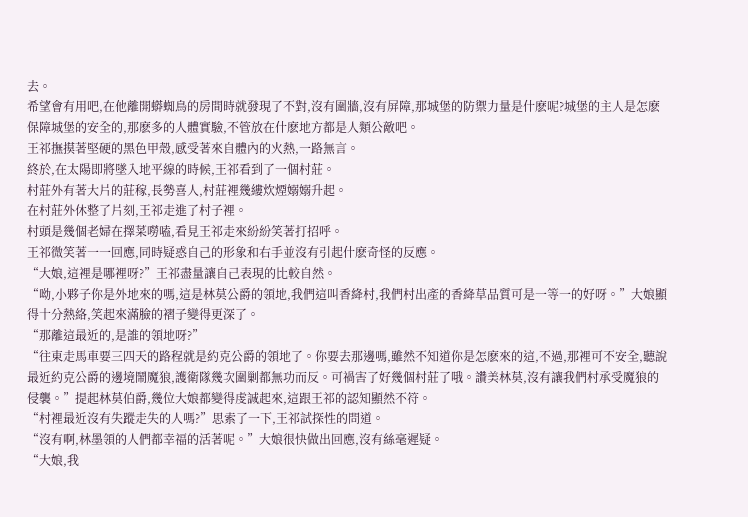去。
希望會有用吧,在他離開蟒蜘鳥的房間時就發現了不對,沒有圍牆,沒有屏障,那城堡的防禦力量是什麽呢?城堡的主人是怎麽保障城堡的安全的,那麽多的人體實驗,不管放在什麽地方都是人類公敵吧。
王祁撫摸著堅硬的黑色甲殼,感受著來自體內的火熱,一路無言。
終於,在太陽即將墜入地平線的時候,王祁看到了一個村莊。
村莊外有著大片的莊稼,長勢喜人,村莊裡幾縷炊煙嫋嫋升起。
在村莊外休整了片刻,王祁走進了村子裡。
村頭是幾個老婦在擇菜嘮嗑,看見王祁走來紛紛笑著打招呼。
王祁微笑著一一回應,同時疑惑自己的形象和右手並沒有引起什麽奇怪的反應。
“大娘,這裡是哪裡呀?”王祁盡量讓自己表現的比較自然。
“呦,小夥子你是外地來的嗎,這是林莫公爵的領地,我們這叫香絳村,我們村出產的香絳草品質可是一等一的好呀。”大娘顯得十分熱絡,笑起來滿臉的褶子變得更深了。
“那離這最近的,是誰的領地呀?”
“往東走馬車要三四天的路程就是約克公爵的領地了。你要去那邊嗎,雖然不知道你是怎麽來的這,不過,那裡可不安全,聽說最近約克公爵的邊境鬧魔狼,護衛隊幾次圍剿都無功而反。可禍害了好幾個村莊了哦。讚美林莫,沒有讓我們村承受魔狼的侵襲。”提起林莫伯爵,幾位大娘都變得虔誠起來,這跟王祁的認知顯然不符。
“村裡最近沒有失蹤走失的人嗎?”思索了一下,王祁試探性的問道。
“沒有啊,林墨領的人們都幸福的活著呢。”大娘很快做出回應,沒有絲毫遲疑。
“大娘,我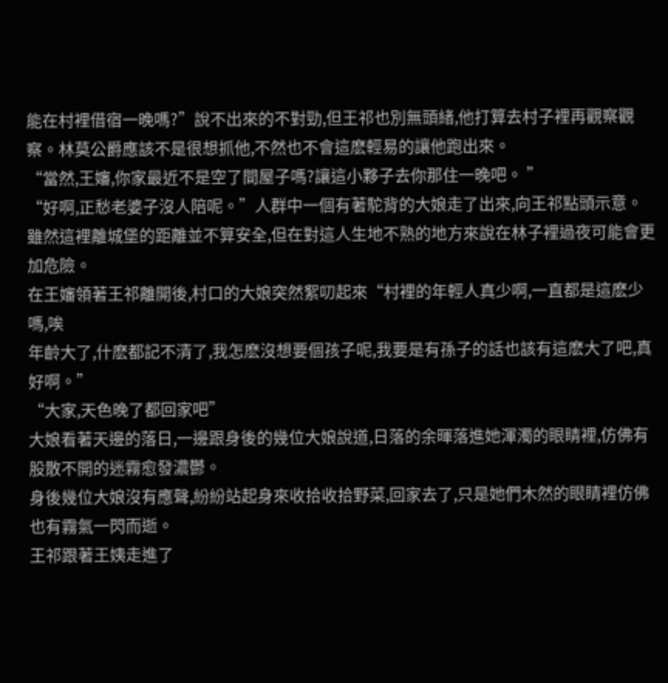能在村裡借宿一晚嗎?”說不出來的不對勁,但王祁也別無頭緒,他打算去村子裡再觀察觀察。林莫公爵應該不是很想抓他,不然也不會這麽輕易的讓他跑出來。
“當然,王嬸,你家最近不是空了間屋子嗎?讓這小夥子去你那住一晚吧。 ”
“好啊,正愁老婆子沒人陪呢。”人群中一個有著駝背的大娘走了出來,向王祁點頭示意。
雖然這裡離城堡的距離並不算安全,但在對這人生地不熟的地方來說在林子裡過夜可能會更加危險。
在王嬸領著王祁離開後,村口的大娘突然絮叨起來“村裡的年輕人真少啊,一直都是這麽少嗎,唉
年齡大了,什麽都記不清了,我怎麽沒想要個孩子呢,我要是有孫子的話也該有這麽大了吧,真好啊。”
“大家,天色晚了都回家吧”
大娘看著天邊的落日,一邊跟身後的幾位大娘說道,日落的余暉落進她渾濁的眼睛裡,仿佛有股散不開的迷霧愈發濃鬱。
身後幾位大娘沒有應聲,紛紛站起身來收拾收拾野菜,回家去了,只是她們木然的眼睛裡仿佛也有霧氣一閃而逝。
王祁跟著王姨走進了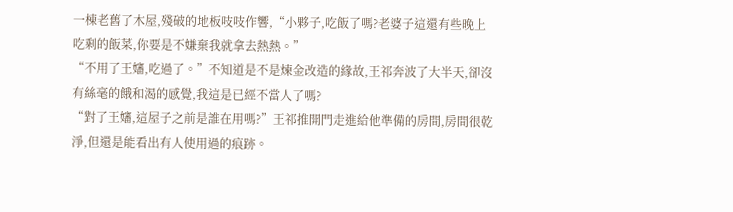一棟老舊了木屋,殘破的地板吱吱作響,“小夥子,吃飯了嗎?老婆子這還有些晚上吃剩的飯菜,你要是不嫌棄我就拿去熱熱。”
“不用了王嬸,吃過了。”不知道是不是煉金改造的緣故,王祁奔波了大半天,卻沒有絲毫的餓和渴的感覺,我這是已經不當人了嗎?
“對了王嬸,這屋子之前是誰在用嗎?”王祁推開門走進給他準備的房間,房間很乾淨,但還是能看出有人使用過的痕跡。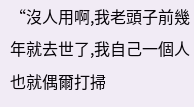“沒人用啊,我老頭子前幾年就去世了,我自己一個人也就偶爾打掃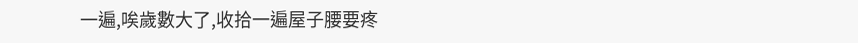一遍,唉歲數大了,收拾一遍屋子腰要疼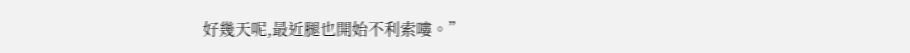好幾天呢,最近腿也開始不利索嘍。”